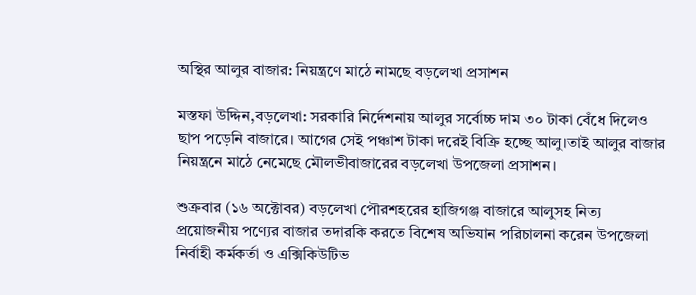অস্থির আলুর বাজার: নিয়ন্ত্রণে মাঠে নামছে বড়লেখা প্রসাশন

মস্তফা উদ্দিন,বড়লেখা: সরকারি নির্দেশনায় আলুর সর্বোচ্চ দাম ৩০ টাকা বেঁধে দিলেও ছাপ পড়েনি বাজারে। আগের সেই পঞ্চাশ টাকা দরেই বিক্রি হচ্ছে আলু।তাই আলুর বাজার নিয়ন্ত্রনে মাঠে নেমেছে মৌলভীবাজারের বড়লেখা উপজেলা প্রসাশন।

শুক্রবার (১৬ অক্টোবর) বড়লেখা পৌরশহরের হাজিগঞ্জ বাজারে আলুসহ নিত্য প্রয়োজনীয় পণ্যের বাজার তদারকি করতে বিশেষ অভিযান পরিচালনা করেন উপজেলা নির্বাহী কর্মকর্তা ও এক্সিকিউটিভ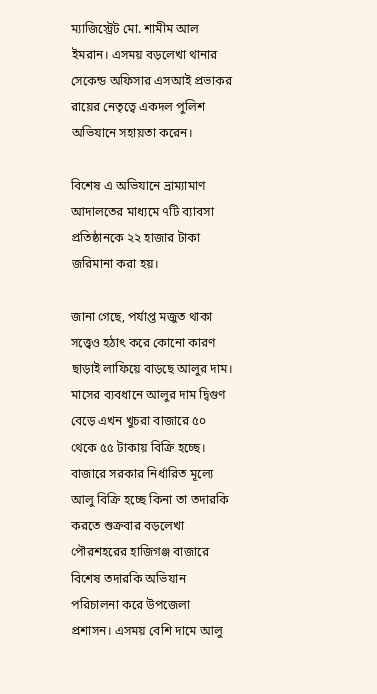ম্যাজিস্ট্রেট মো. শামীম আল ইমরান। এসময় বড়লেখা থানার সেকেন্ড অফিসার এসআই প্রভাকর রায়ের নেতৃত্বে একদল পুলিশ অভিযানে সহায়তা করেন।

বিশেষ এ অভিযানে ভ্রাম্যামাণ আদালতের মাধ্যমে ৭টি ব্যাবসা প্রতিষ্ঠানকে ২২ হাজার টাকা জ‌রিমানা করা হয়।

জানা গেছে, পর্যাপ্ত মজুত থাকা সত্ত্বেও হঠাৎ করে কোনো কারণ ছাড়াই লাফিয়ে বাড়ছে আলুর দাম। মাসের ব্যবধানে আলুর দাম দ্বিগুণ বেড়ে এখন খুচরা বাজারে ৫০ থেকে ৫৫ টাকায় বিক্রি হচ্ছে। বাজারে সরকার নির্ধারিত মূল্যে আলু বিক্রি হচ্ছে কিনা তা তদারকি করতে শুক্রবার বড়লেখা পৌরশহরের হাজিগঞ্জ বাজারে বিশেষ তদারকি অভিযান পরিচালনা করে উপজেলা প্রশাসন। এসময় বেশি দামে আলু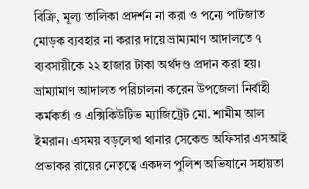বিক্রি, মূল্য তালিকা প্রদর্শন না করা ও পন্যে পাটজাত মোড়ক ব্যবহার না করার দায়ে ভ্রাম্যমাণ আদালতে ৭ ব্যবসায়ীকে ২২ হাজার টাকা অর্থদণ্ড প্রদান করা হয়। ভ্রাম্যামাণ আদালত পরিচালনা করেন উপজেলা নির্বাহী কর্মকর্তা ও এক্সিকিউটিভ ম্যাজিট্রেট মো. শামীম আল ইমরান। এসময় বড়লেখা থানার সেকেন্ড অফিসার এসআই প্রভাকর রায়ের নেতৃত্বে একদল পুলিশ অভিযানে সহায়তা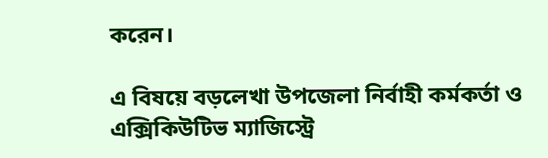করেন।

এ বিষয়ে বড়লেখা উপজেলা নির্বাহী কর্মকর্তা ও এক্সিকিউটিভ ম্যাজিস্ট্রে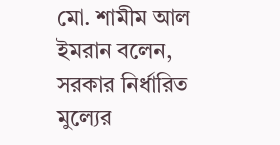মো. শামীম আল ইমরান বলেন, সরকার নির্ধারিত মুল্যের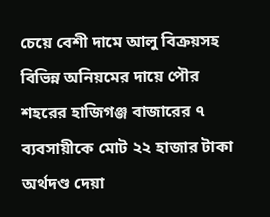চেয়ে বেশী দামে আলু বিক্রয়সহ বিভিন্ন অনিয়মের দায়ে পৌর শহরের হাজিগঞ্জ বাজারের ৭ ব্যবসায়ীকে মোট ২২ হাজার টাকা অর্থদণ্ড দেয়া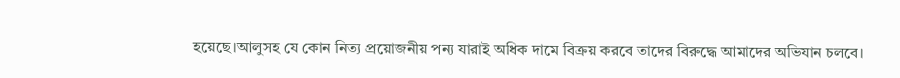হয়েছে।আলুসহ যে কোন নিত্য প্রয়োজনীয় পন্য যারাই অধিক দামে বিক্রয় করবে তাদের বিরুদ্ধে আমাদের অভিযান চলবে।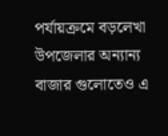পর্যায়ক্রমে বড়লেখা উপজেলার অন্যান্য বাজার গুলোতেও এ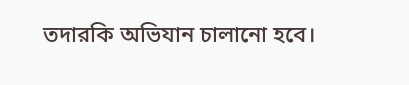তদারকি অভিযান চালানো হবে।